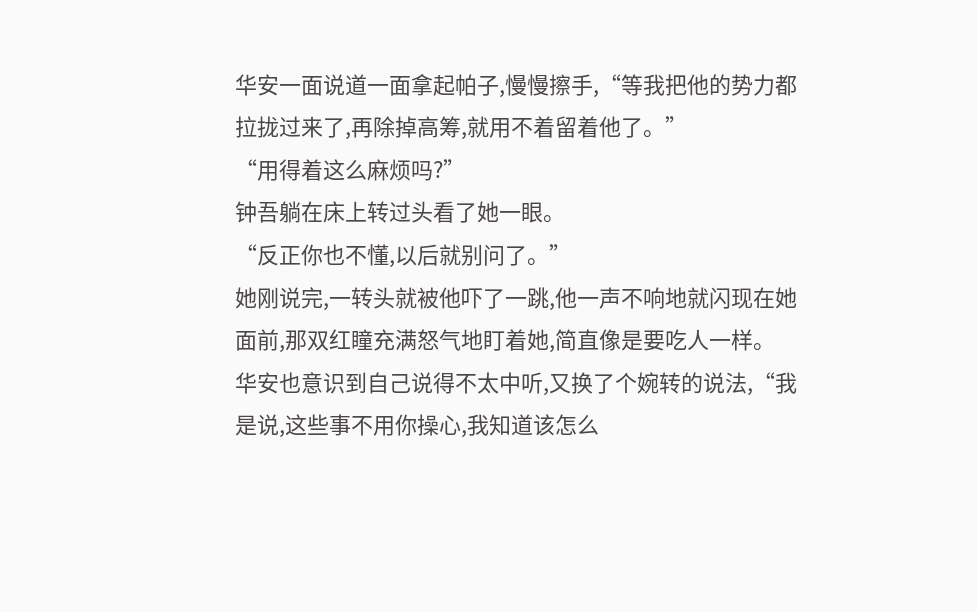华安一面说道一面拿起帕子,慢慢擦手,“等我把他的势力都拉拢过来了,再除掉高筹,就用不着留着他了。”
“用得着这么麻烦吗?”
钟吾躺在床上转过头看了她一眼。
“反正你也不懂,以后就别问了。”
她刚说完,一转头就被他吓了一跳,他一声不响地就闪现在她面前,那双红瞳充满怒气地盯着她,简直像是要吃人一样。
华安也意识到自己说得不太中听,又换了个婉转的说法,“我是说,这些事不用你操心,我知道该怎么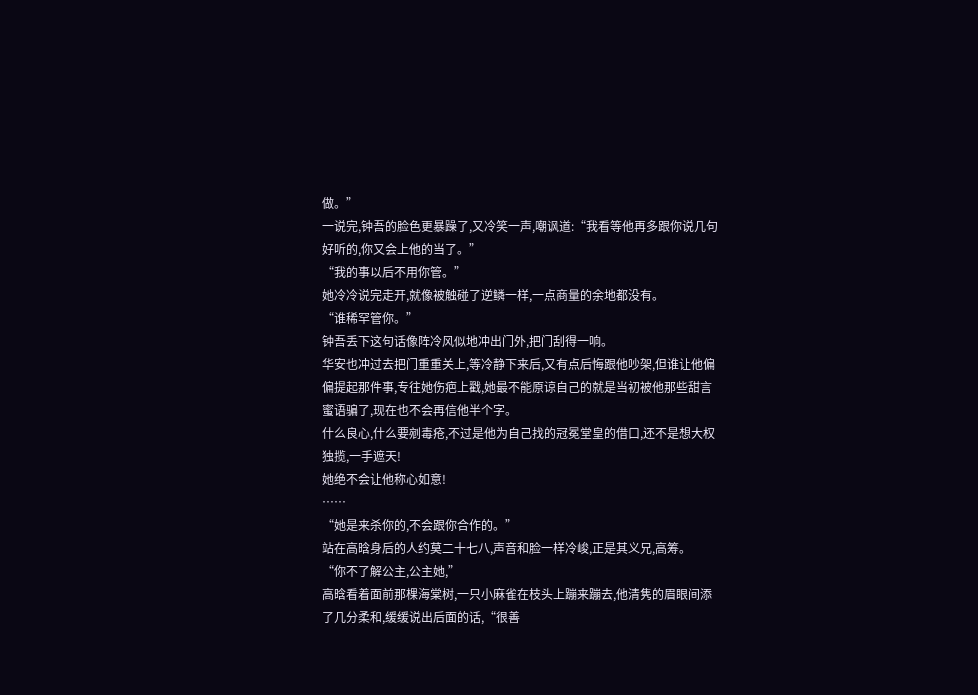做。”
一说完,钟吾的脸色更暴躁了,又冷笑一声,嘲讽道:“我看等他再多跟你说几句好听的,你又会上他的当了。”
“我的事以后不用你管。”
她冷冷说完走开,就像被触碰了逆鳞一样,一点商量的余地都没有。
“谁稀罕管你。”
钟吾丢下这句话像阵冷风似地冲出门外,把门刮得一响。
华安也冲过去把门重重关上,等冷静下来后,又有点后悔跟他吵架,但谁让他偏偏提起那件事,专往她伤疤上戳,她最不能原谅自己的就是当初被他那些甜言蜜语骗了,现在也不会再信他半个字。
什么良心,什么要剜毒疮,不过是他为自己找的冠冕堂皇的借口,还不是想大权独揽,一手遮天!
她绝不会让他称心如意!
……
“她是来杀你的,不会跟你合作的。”
站在高晗身后的人约莫二十七八,声音和脸一样冷峻,正是其义兄,高筹。
“你不了解公主,公主她,”
高晗看着面前那棵海棠树,一只小麻雀在枝头上蹦来蹦去,他清隽的眉眼间添了几分柔和,缓缓说出后面的话,“很善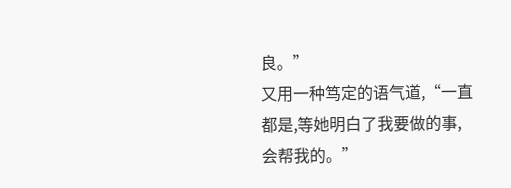良。”
又用一种笃定的语气道,“一直都是,等她明白了我要做的事,会帮我的。”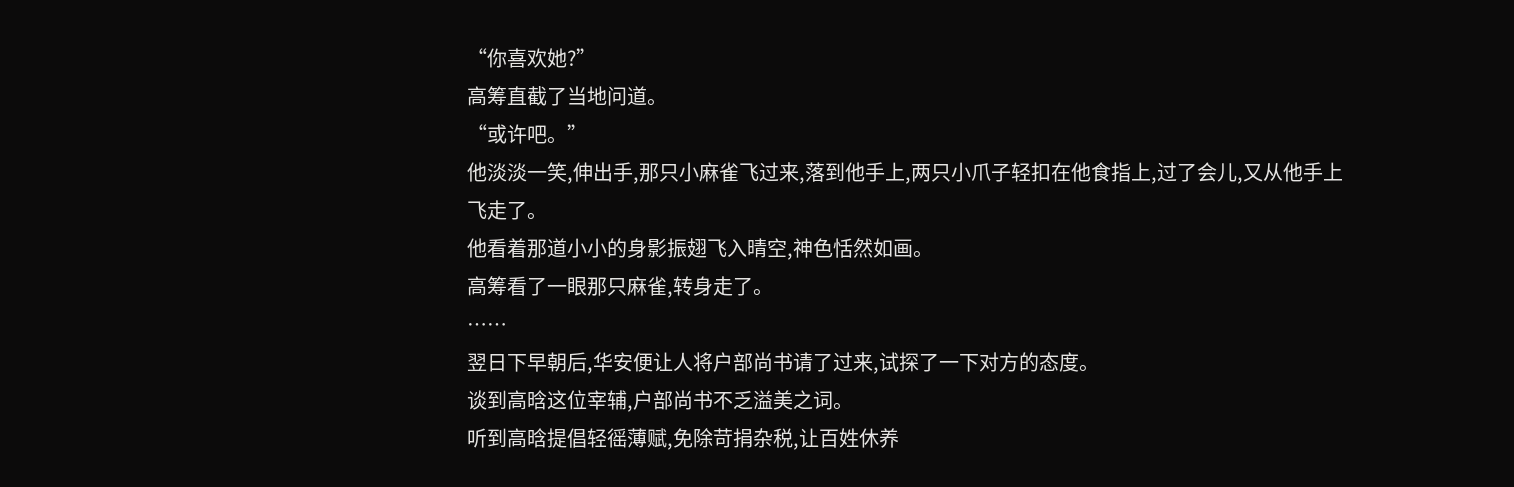“你喜欢她?”
高筹直截了当地问道。
“或许吧。”
他淡淡一笑,伸出手,那只小麻雀飞过来,落到他手上,两只小爪子轻扣在他食指上,过了会儿,又从他手上飞走了。
他看着那道小小的身影振翅飞入晴空,神色恬然如画。
高筹看了一眼那只麻雀,转身走了。
……
翌日下早朝后,华安便让人将户部尚书请了过来,试探了一下对方的态度。
谈到高晗这位宰辅,户部尚书不乏溢美之词。
听到高晗提倡轻徭薄赋,免除苛捐杂税,让百姓休养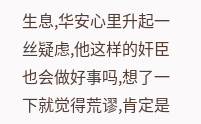生息,华安心里升起一丝疑虑,他这样的奸臣也会做好事吗,想了一下就觉得荒谬,肯定是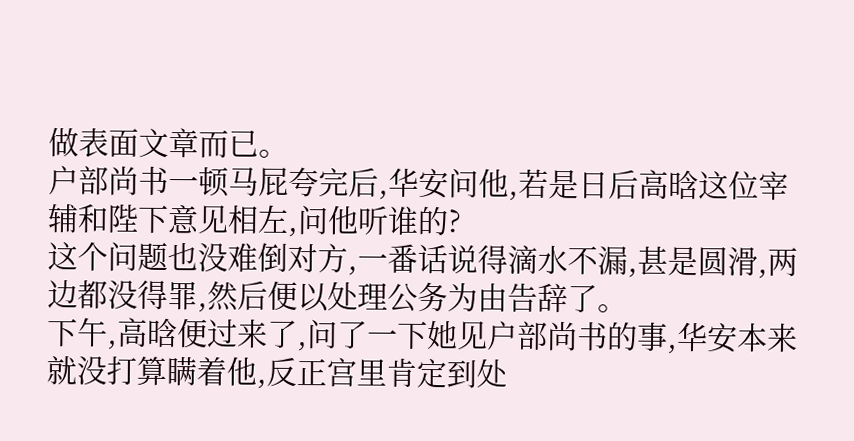做表面文章而已。
户部尚书一顿马屁夸完后,华安问他,若是日后高晗这位宰辅和陛下意见相左,问他听谁的?
这个问题也没难倒对方,一番话说得滴水不漏,甚是圆滑,两边都没得罪,然后便以处理公务为由告辞了。
下午,高晗便过来了,问了一下她见户部尚书的事,华安本来就没打算瞒着他,反正宫里肯定到处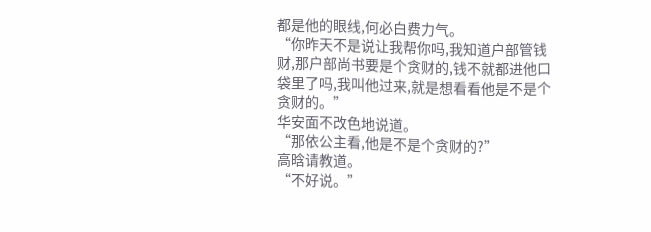都是他的眼线,何必白费力气。
“你昨天不是说让我帮你吗,我知道户部管钱财,那户部尚书要是个贪财的,钱不就都进他口袋里了吗,我叫他过来,就是想看看他是不是个贪财的。”
华安面不改色地说道。
“那依公主看,他是不是个贪财的?”
高晗请教道。
“不好说。”